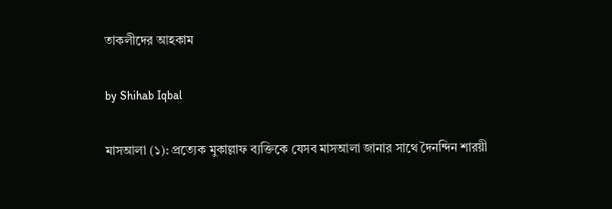তাকলীদের আহকাম

by Shihab Iqbal

মাসআলা (১): প্রত্যেক মুকাল্লাফ ব্যক্তিকে যেসব মাসআলা জানার সাথে দৈনন্দিন শারয়ী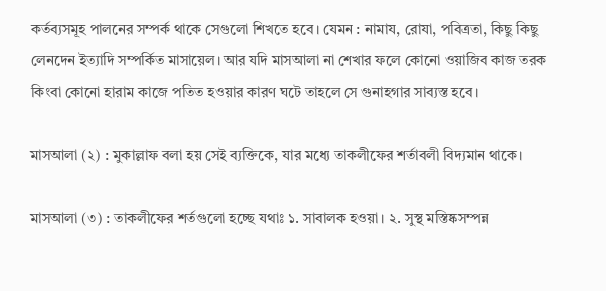কর্তব্যসমূহ পালনের সম্পর্ক থাকে সেগুলো শিখতে হবে। যেমন : নামায, রোযা, পবিত্রতা, কিছু কিছু লেনদেন ইত্যাদি সম্পর্কিত মাসায়েল। আর যদি মাসআলা না শেখার ফলে কোনো ওয়াজিব কাজ তরক কিংবা কোনো হারাম কাজে পতিত হওয়ার কারণ ঘটে তাহলে সে গুনাহগার সাব্যস্ত হবে।

মাসআলা (২) : মুকাল্লাফ বলা হয় সেই ব্যক্তিকে, যার মধ্যে তাকলীফের শর্তাবলী বিদ্যমান থাকে।

মাসআলা (৩) : তাকলীফের শর্তগুলো হচ্ছে যথাঃ ১. সাবালক হওয়া। ২. সুস্থ মস্তিষ্কসম্পন্ন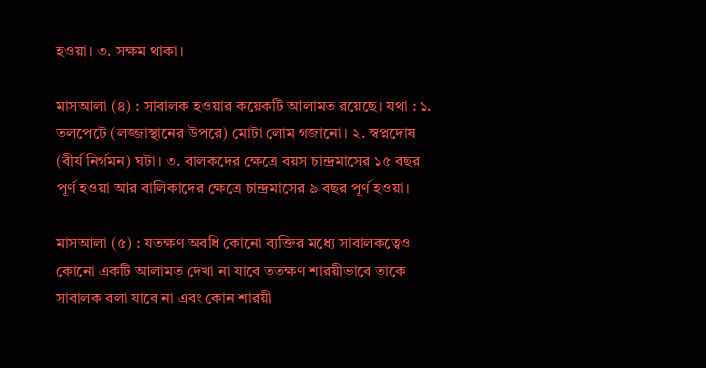হওয়া। ৩. সক্ষম থাকা।

মাসআলা (৪) : সাবালক হওয়ার কয়েকটি আলামত রয়েছে। যথা : ১. তলপেটে (লজ্জাস্থানের উপরে) মোটা লোম গজানো। ২. স্বপ্নদোষ (বীর্য নির্গমন) ঘটা। ৩. বালকদের ক্ষেত্রে বয়স চান্দ্রমাসের ১৫ বছর পূর্ণ হওয়া আর বালিকাদের ক্ষেত্রে চান্দ্রমাসের ৯ বছর পূর্ণ হওয়া।

মাসআলা (৫) : যতক্ষণ অবধি কোনো ব্যক্তির মধ্যে সাবালকত্বেও কোনো একটি আলামত দেখা না যাবে ততক্ষণ শারয়ীভাবে তাকে সাবালক বলা যাবে না এবং কোন শারয়ী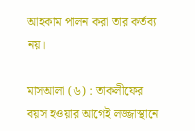আহকাম পালন করা তার কর্তব্য নয়।

মাসআলা (৬) : তাকলীফের বয়স হওয়ার আগেই লজ্জাস্থানে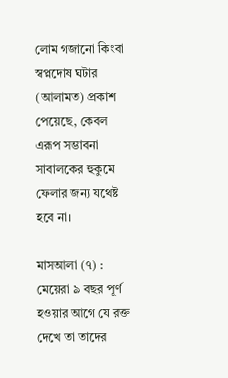লোম গজানো কিংবা স্বপ্নদোষ ঘটার (আলামত) প্রকাশ পেয়েছে, কেবল এরূপ সম্ভাবনা সাবালকের হুকুমে ফেলার জন্য যথেষ্ট হবে না।

মাসআলা (৭) : মেয়েরা ৯ বছর পূর্ণ হওয়ার আগে যে রক্ত দেখে তা তাদের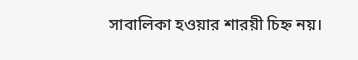সাবালিকা হওয়ার শারয়ী চিহ্ন নয়।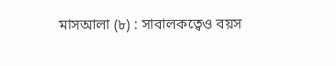মাসআলা (৮) : সাবালকত্বেও বয়স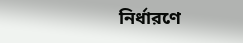নির্ধারণে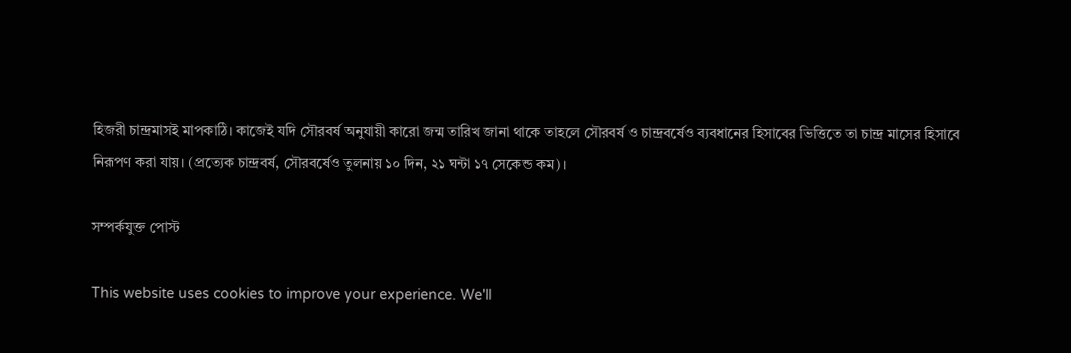হিজরী চান্দ্রমাসই মাপকাঠি। কাজেই যদি সৌরবর্ষ অনুযায়ী কারো জন্ম তারিখ জানা থাকে তাহলে সৌরবর্ষ ও চান্দ্রবর্ষেও ব্যবধানের হিসাবের ভিত্তিতে তা চান্দ্র মাসের হিসাবে নিরূপণ করা যায়। (প্রত্যেক চান্দ্রবর্ষ, সৌরবর্ষেও তুলনায় ১০ দিন, ২১ ঘন্টা ১৭ সেকেন্ড কম)।

সম্পর্কযুক্ত পোস্ট

This website uses cookies to improve your experience. We'll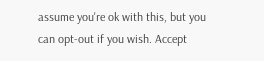assume you're ok with this, but you can opt-out if you wish. Accept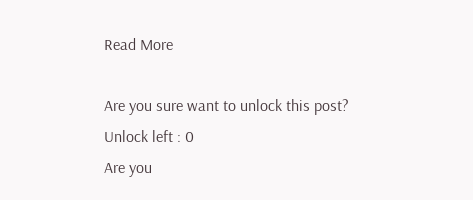Read More

Are you sure want to unlock this post?
Unlock left : 0
Are you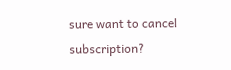sure want to cancel subscription?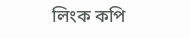লিংক কপি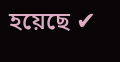হয়েছে ✔